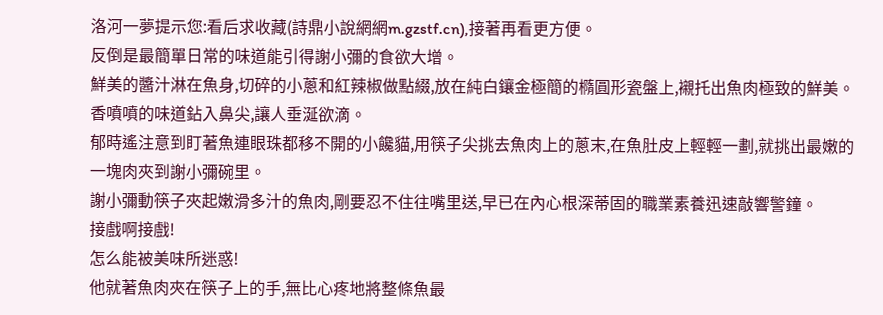洛河一夢提示您:看后求收藏(詩鼎小說網網m.gzstf.cn),接著再看更方便。
反倒是最簡單日常的味道能引得謝小彌的食欲大增。
鮮美的醬汁淋在魚身,切碎的小蔥和紅辣椒做點綴,放在純白鑲金極簡的橢圓形瓷盤上,襯托出魚肉極致的鮮美。
香噴噴的味道鉆入鼻尖,讓人垂涎欲滴。
郁時遙注意到盯著魚連眼珠都移不開的小饞貓,用筷子尖挑去魚肉上的蔥末,在魚肚皮上輕輕一劃,就挑出最嫩的一塊肉夾到謝小彌碗里。
謝小彌動筷子夾起嫩滑多汁的魚肉,剛要忍不住往嘴里送,早已在內心根深蒂固的職業素養迅速敲響警鐘。
接戲啊接戲!
怎么能被美味所迷惑!
他就著魚肉夾在筷子上的手,無比心疼地將整條魚最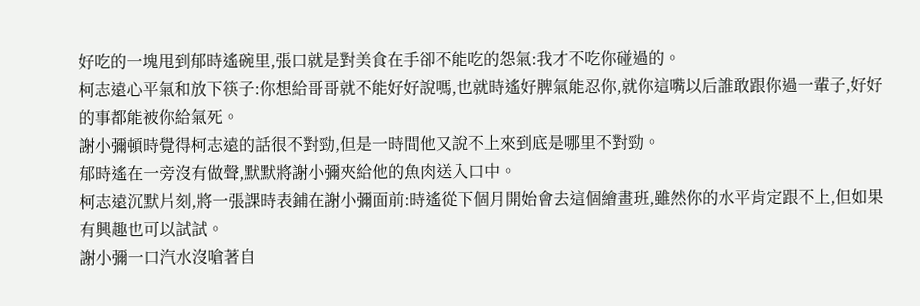好吃的一塊甩到郁時遙碗里,張口就是對美食在手卻不能吃的怨氣:我才不吃你碰過的。
柯志遠心平氣和放下筷子:你想給哥哥就不能好好說嗎,也就時遙好脾氣能忍你,就你這嘴以后誰敢跟你過一輩子,好好的事都能被你給氣死。
謝小彌頓時覺得柯志遠的話很不對勁,但是一時間他又說不上來到底是哪里不對勁。
郁時遙在一旁沒有做聲,默默將謝小彌夾給他的魚肉送入口中。
柯志遠沉默片刻,將一張課時表鋪在謝小彌面前:時遙從下個月開始會去這個繪畫班,雖然你的水平肯定跟不上,但如果有興趣也可以試試。
謝小彌一口汽水沒嗆著自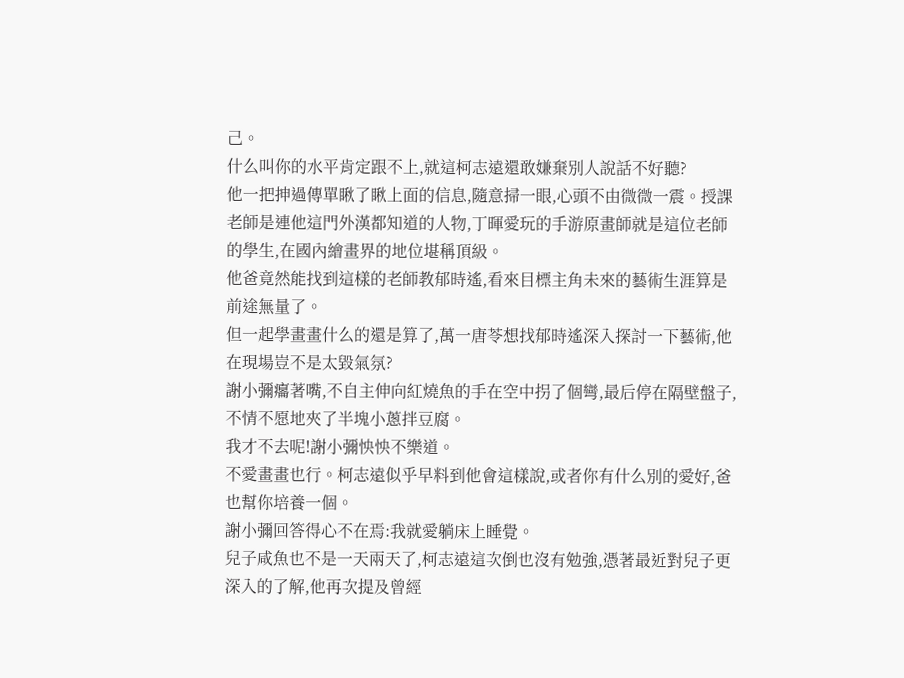己。
什么叫你的水平肯定跟不上,就這柯志遠還敢嫌棄別人說話不好聽?
他一把抻過傳單瞅了瞅上面的信息,隨意掃一眼,心頭不由微微一震。授課老師是連他這門外漢都知道的人物,丁暉愛玩的手游原畫師就是這位老師的學生,在國內繪畫界的地位堪稱頂級。
他爸竟然能找到這樣的老師教郁時遙,看來目標主角未來的藝術生涯算是前途無量了。
但一起學畫畫什么的還是算了,萬一唐苓想找郁時遙深入探討一下藝術,他在現場豈不是太毀氣氛?
謝小彌癟著嘴,不自主伸向紅燒魚的手在空中拐了個彎,最后停在隔壁盤子,不情不愿地夾了半塊小蔥拌豆腐。
我才不去呢!謝小彌怏怏不樂道。
不愛畫畫也行。柯志遠似乎早料到他會這樣說,或者你有什么別的愛好,爸也幫你培養一個。
謝小彌回答得心不在焉:我就愛躺床上睡覺。
兒子咸魚也不是一天兩天了,柯志遠這次倒也沒有勉強,憑著最近對兒子更深入的了解,他再次提及曾經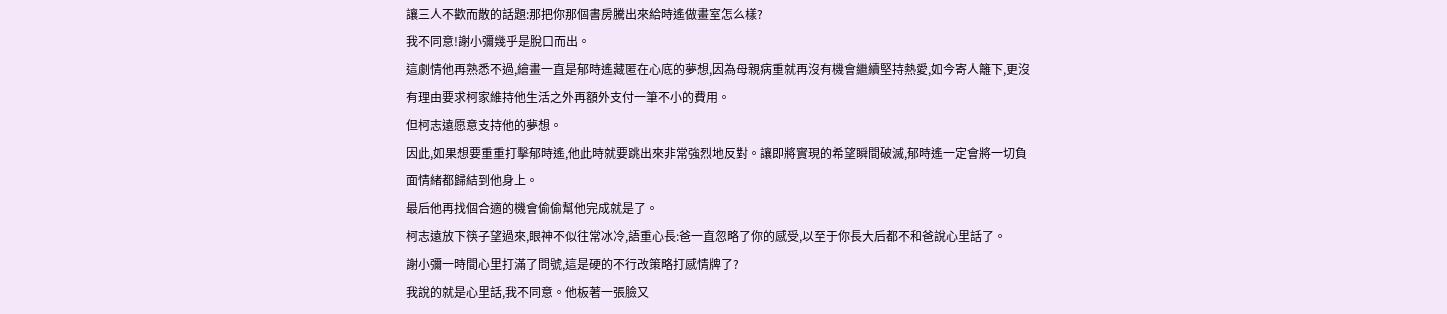讓三人不歡而散的話題:那把你那個書房騰出來給時遙做畫室怎么樣?
我不同意!謝小彌幾乎是脫口而出。
這劇情他再熟悉不過,繪畫一直是郁時遙藏匿在心底的夢想,因為母親病重就再沒有機會繼續堅持熱愛,如今寄人籬下,更沒有理由要求柯家維持他生活之外再額外支付一筆不小的費用。
但柯志遠愿意支持他的夢想。
因此,如果想要重重打擊郁時遙,他此時就要跳出來非常強烈地反對。讓即將實現的希望瞬間破滅,郁時遙一定會將一切負面情緒都歸結到他身上。
最后他再找個合適的機會偷偷幫他完成就是了。
柯志遠放下筷子望過來,眼神不似往常冰冷,語重心長:爸一直忽略了你的感受,以至于你長大后都不和爸說心里話了。
謝小彌一時間心里打滿了問號,這是硬的不行改策略打感情牌了?
我說的就是心里話,我不同意。他板著一張臉又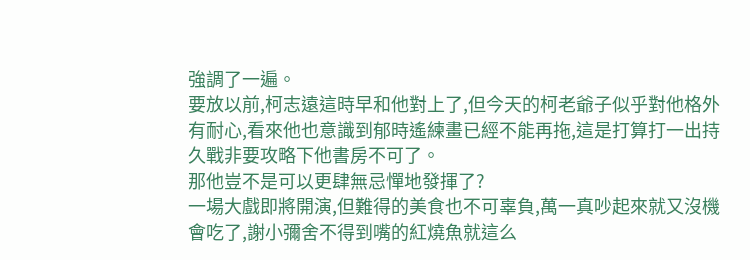強調了一遍。
要放以前,柯志遠這時早和他對上了,但今天的柯老爺子似乎對他格外有耐心,看來他也意識到郁時遙練畫已經不能再拖,這是打算打一出持久戰非要攻略下他書房不可了。
那他豈不是可以更肆無忌憚地發揮了?
一場大戲即將開演,但難得的美食也不可辜負,萬一真吵起來就又沒機會吃了,謝小彌舍不得到嘴的紅燒魚就這么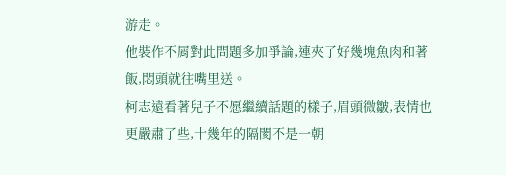游走。
他裝作不屑對此問題多加爭論,連夾了好幾塊魚肉和著飯,悶頭就往嘴里送。
柯志遠看著兒子不愿繼續話題的樣子,眉頭微皺,表情也更嚴肅了些,十幾年的隔閡不是一朝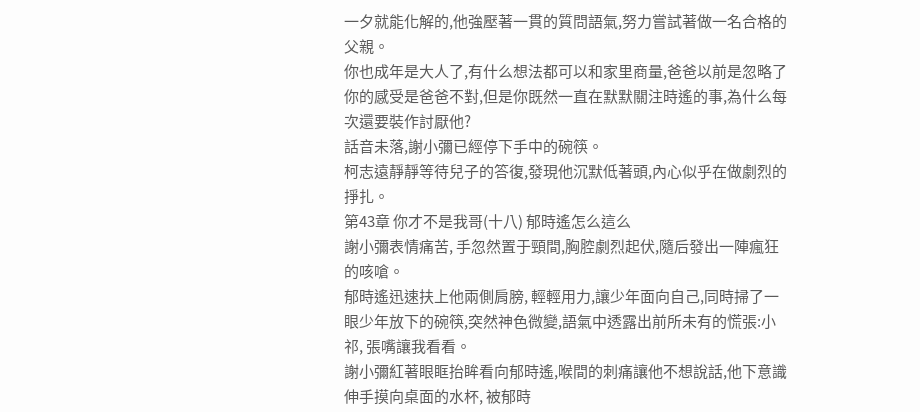一夕就能化解的,他強壓著一貫的質問語氣,努力嘗試著做一名合格的父親。
你也成年是大人了,有什么想法都可以和家里商量,爸爸以前是忽略了你的感受是爸爸不對,但是你既然一直在默默關注時遙的事,為什么每次還要裝作討厭他?
話音未落,謝小彌已經停下手中的碗筷。
柯志遠靜靜等待兒子的答復,發現他沉默低著頭,內心似乎在做劇烈的掙扎。
第43章 你才不是我哥(十八) 郁時遙怎么這么
謝小彌表情痛苦, 手忽然置于頸間,胸腔劇烈起伏,隨后發出一陣瘋狂的咳嗆。
郁時遙迅速扶上他兩側肩膀, 輕輕用力,讓少年面向自己,同時掃了一眼少年放下的碗筷,突然神色微變,語氣中透露出前所未有的慌張:小祁, 張嘴讓我看看。
謝小彌紅著眼眶抬眸看向郁時遙,喉間的刺痛讓他不想說話,他下意識伸手摸向桌面的水杯, 被郁時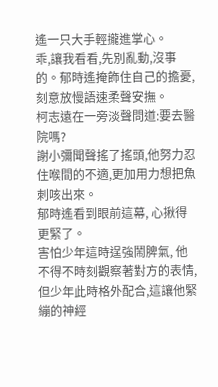遙一只大手輕攏進掌心。
乖,讓我看看,先別亂動,沒事的。郁時遙掩飾住自己的擔憂, 刻意放慢語速柔聲安撫。
柯志遠在一旁淡聲問道:要去醫院嗎?
謝小彌聞聲搖了搖頭,他努力忍住喉間的不適,更加用力想把魚刺咳出來。
郁時遙看到眼前這幕, 心揪得更緊了。
害怕少年這時逞強鬧脾氣, 他不得不時刻觀察著對方的表情, 但少年此時格外配合,這讓他緊繃的神經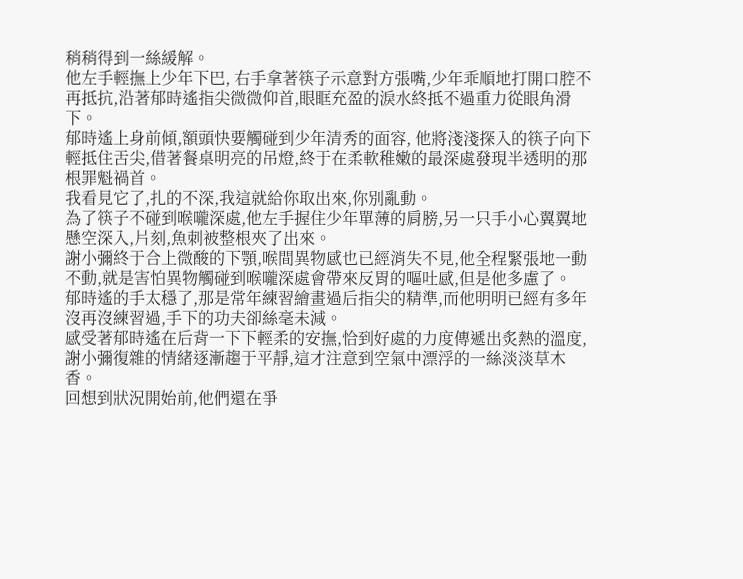稍稍得到一絲緩解。
他左手輕撫上少年下巴, 右手拿著筷子示意對方張嘴,少年乖順地打開口腔不再抵抗,沿著郁時遙指尖微微仰首,眼眶充盈的淚水終抵不過重力從眼角滑下。
郁時遙上身前傾,額頭快要觸碰到少年清秀的面容, 他將淺淺探入的筷子向下輕抵住舌尖,借著餐桌明亮的吊燈,終于在柔軟稚嫩的最深處發現半透明的那根罪魁禍首。
我看見它了,扎的不深,我這就給你取出來,你別亂動。
為了筷子不碰到喉嚨深處,他左手握住少年單薄的肩膀,另一只手小心翼翼地懸空深入,片刻,魚刺被整根夾了出來。
謝小彌終于合上微酸的下顎,喉間異物感也已經消失不見,他全程緊張地一動不動,就是害怕異物觸碰到喉嚨深處會帶來反胃的嘔吐感,但是他多慮了。
郁時遙的手太穩了,那是常年練習繪畫過后指尖的精準,而他明明已經有多年沒再沒練習過,手下的功夫卻絲毫未減。
感受著郁時遙在后背一下下輕柔的安撫,恰到好處的力度傳遞出炙熱的溫度,謝小彌復雜的情緒逐漸趨于平靜,這才注意到空氣中漂浮的一絲淡淡草木香。
回想到狀況開始前,他們還在爭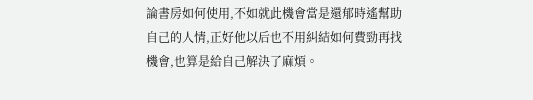論書房如何使用,不如就此機會當是還郁時遙幫助自己的人情,正好他以后也不用糾結如何費勁再找機會,也算是給自己解決了麻煩。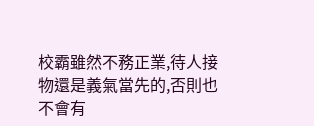校霸雖然不務正業,待人接物還是義氣當先的,否則也不會有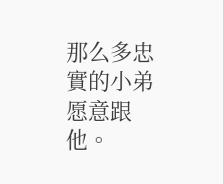那么多忠實的小弟愿意跟他。